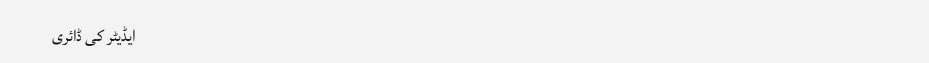ایڈیٹر کی ڈائری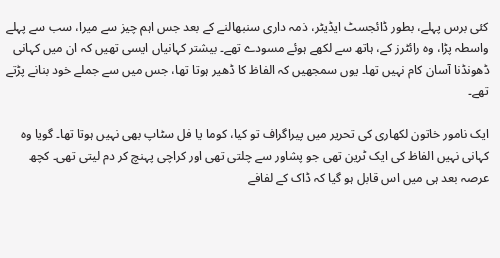کئی برس پہلے، بطور ڈائجسٹ ایڈیٹر، ذمہ داری سنبھالنے کے بعد جس اہم چیز سے میرا، سب سے پہلے واسطہ پڑا، وہ رائٹرز کے، ہاتھ سے لکھے ہوئے مسودے تھے۔ بیشتر کہانیاں ایسی تھیں کہ ان میں کہانی ڈھونڈنا آسان کام نہیں تھا۔ یوں سمجھیں کہ الفاظ کا ڈھیر ہوتا تھا، جس میں سے جملے خود بنانے پڑتے تھے۔

ایک نامور خاتون لکھاری کی تحریر میں پیراگراف تو کیا، کوما یا فل سٹاپ بھی نہیں ہوتا تھا۔ گویا وہ کہانی نہیں الفاظ کی ایک ٹرین تھی جو پشاور سے چلتی تھی اور کراچی پہنچ کر دم لیتی تھی۔ کچھ عرصہ بعد ہی میں اس قابل ہو گیا کہ ڈاک کے لفافے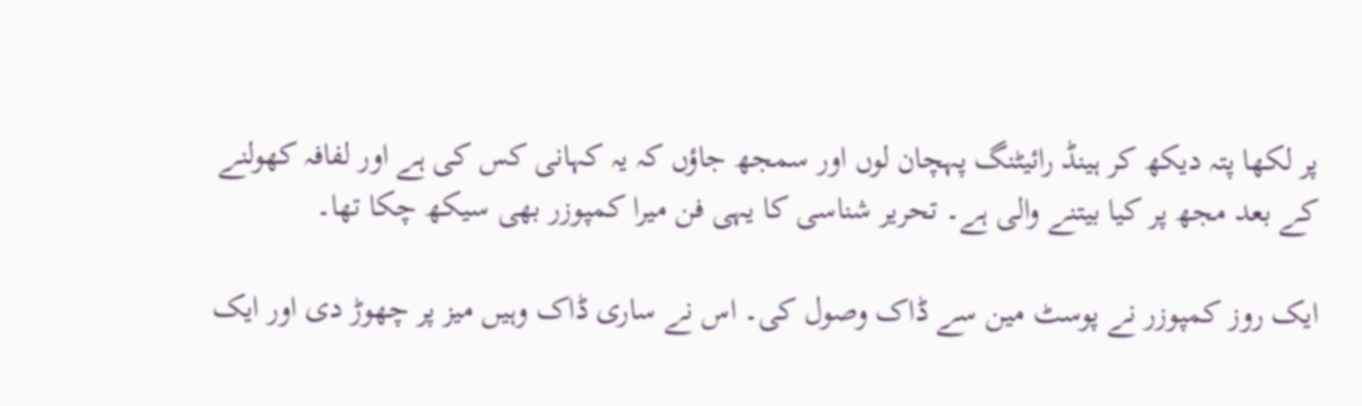پر لکھا پتہ دیکھ کر ہینڈ رائیٹنگ پہچان لوں اور سمجھ جاؤں کہ یہ کہانی کس کی ہے اور لفافہ کھولنے کے بعد مجھ پر کیا بیتنے والی ہے۔ تحریر شناسی کا یہی فن میرا کمپوزر بھی سیکھ چکا تھا۔

ایک روز کمپوزر نے پوسٹ مین سے ڈاک وصول کی۔ اس نے ساری ڈاک وہیں میز پر چھوڑ دی اور ایک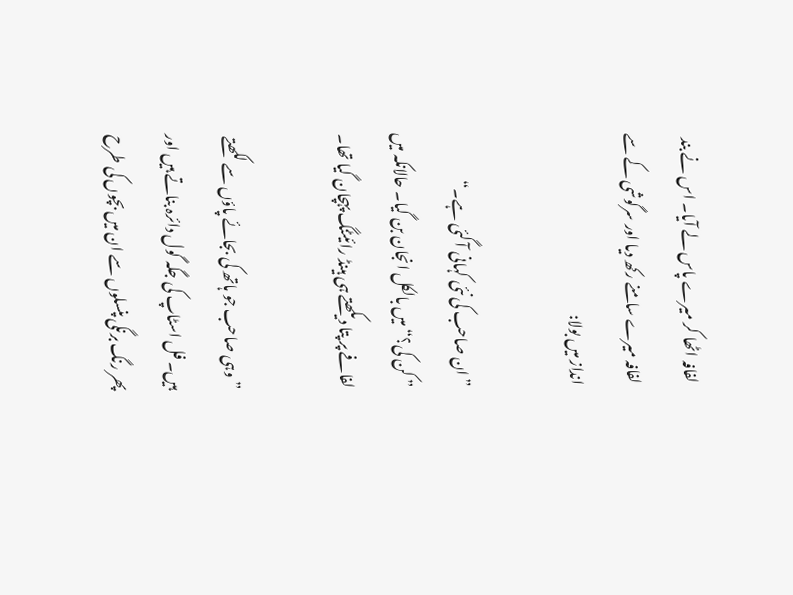لفافہ اٹھا کر میرے پاس لے آیا۔ اس نے بند لفافہ میرے سامنے رکھ دیا اور سرگوشی کے سے انداز میں بولا:

”ان صاحب کی نئی کہانی آ گئی ہے۔“
” کن کی؟“ میں بالکل انجان بن گیا۔ حالانکہ میں لفافے پر پتا دیکھتے ہی ہینڈ رائیٹنگ پہچان گیا تھا۔

” وہی صاحب جو ہاتھ کی بجائے پاؤں سے لکھتے ہیں۔ فل اسٹاپ کی جگہ گول دائرہ بناتے ہیں اور پھر رنگ برنگی پنسلوں سے ان میں بچوں کی طرح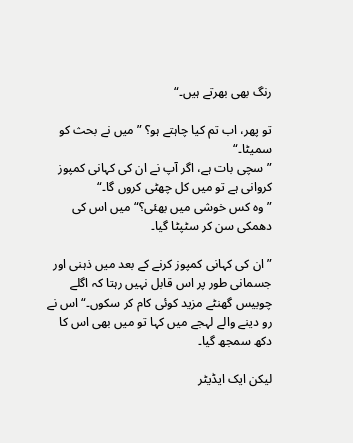رنگ بھی بھرتے ہیں۔“

تو پھر، اب تم کیا چاہتے ہو؟ ”میں نے بحث کو سمیٹا۔“
”سچی بات ہے، اگر آپ نے ان کی کہانی کمپوز کروانی ہے تو میں کل چھٹی کروں گا۔“
” وہ کس خوشی میں بھئی؟“ میں اس کی دھمکی سن کر سٹپٹا گیا۔

”ان کی کہانی کمپوز کرنے کے بعد میں ذہنی اور جسمانی طور پر اس قابل نہیں رہتا کہ اگلے چوبیس گھنٹے مزید کوئی کام کر سکوں۔“ اس نے رو دینے والے لہجے میں کہا تو میں بھی اس کا دکھ سمجھ گیا۔

لیکن ایک ایڈیٹر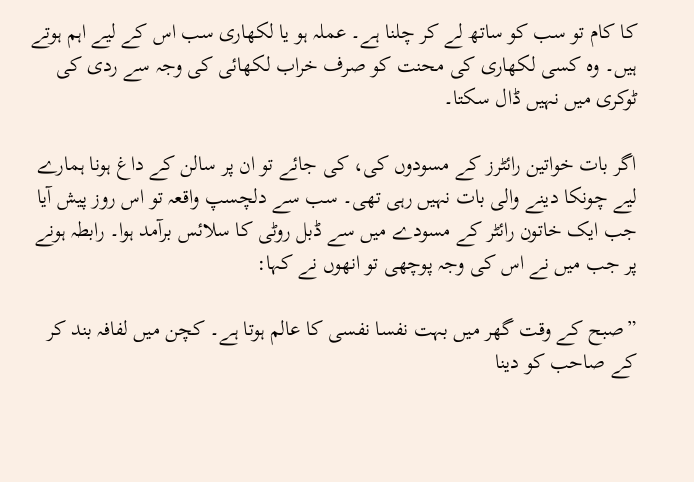کا کام تو سب کو ساتھ لے کر چلنا ہے۔ عملہ ہو یا لکھاری سب اس کے لیے اہم ہوتے ہیں۔ وہ کسی لکھاری کی محنت کو صرف خراب لکھائی کی وجہ سے ردی کی ٹوکری میں نہیں ڈال سکتا۔

اگر بات خواتین رائٹرز کے مسودوں کی، کی جائے تو ان پر سالن کے داغ ہونا ہمارے لیے چونکا دینے والی بات نہیں رہی تھی۔ سب سے دلچسپ واقعہ تو اس روز پیش آیا جب ایک خاتون رائٹر کے مسودے میں سے ڈبل روٹی کا سلائس برآمد ہوا۔ رابطہ ہونے پر جب میں نے اس کی وجہ پوچھی تو انھوں نے کہا:

”صبح کے وقت گھر میں بہت نفسا نفسی کا عالم ہوتا ہے۔ کچن میں لفافہ بند کر کے صاحب کو دینا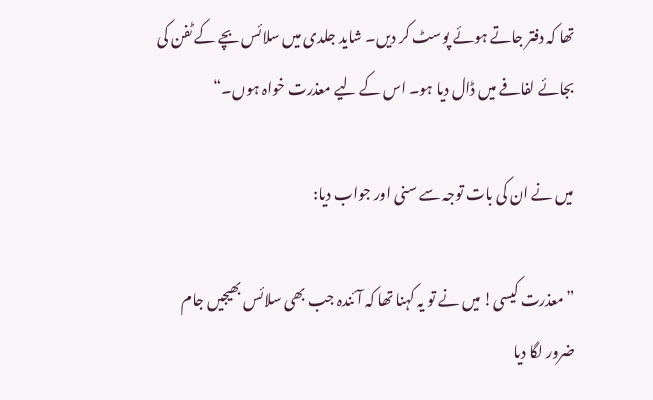تھا کہ دفتر جاتے ہوئے پوسٹ کر دیں۔ شاید جلدی میں سلائس بچے کے ٹفن کی بجائے لفافے میں ڈال دیا ہو۔ اس کے لیے معذرت خواہ ہوں۔“

میں نے ان کی بات توجہ سے سنی اور جواب دیا:

”معذرت کیسی! میں نے تو یہ کہنا تھا کہ آئندہ جب بھی سلائس بھیجیں جام ضرور لگا دیا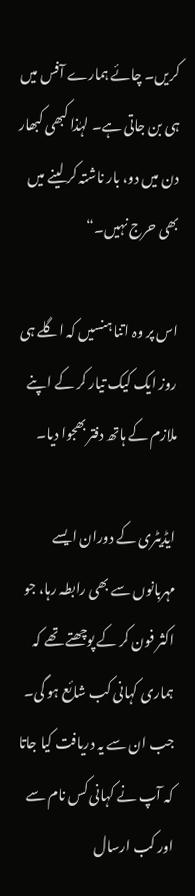کریں۔ چائے ہمارے آفس میں ہی بن جاتی ہے۔ لہٰذا کبھی کبھار دن میں دو، بار ناشتہ کر لینے میں بھی حرج نہیں۔“

اس پر وہ اتنا ہنسیں کہ اگلے ہی روز ایک کیک تیار کر کے اپنے ملازم کے ہاتھ دفتر بھجوا دیا۔

ایڈیٹری کے دوران ایسے مہربانوں سے بھی رابطہ رہا، جو اکثر فون کر کے پوچھتے تھے کہ ہماری کہانی کب شائع ہو گی۔ جب ان سے یہ دریافت کیا جاتا کہ آپ نے کہانی کس نام سے اور کب ارسال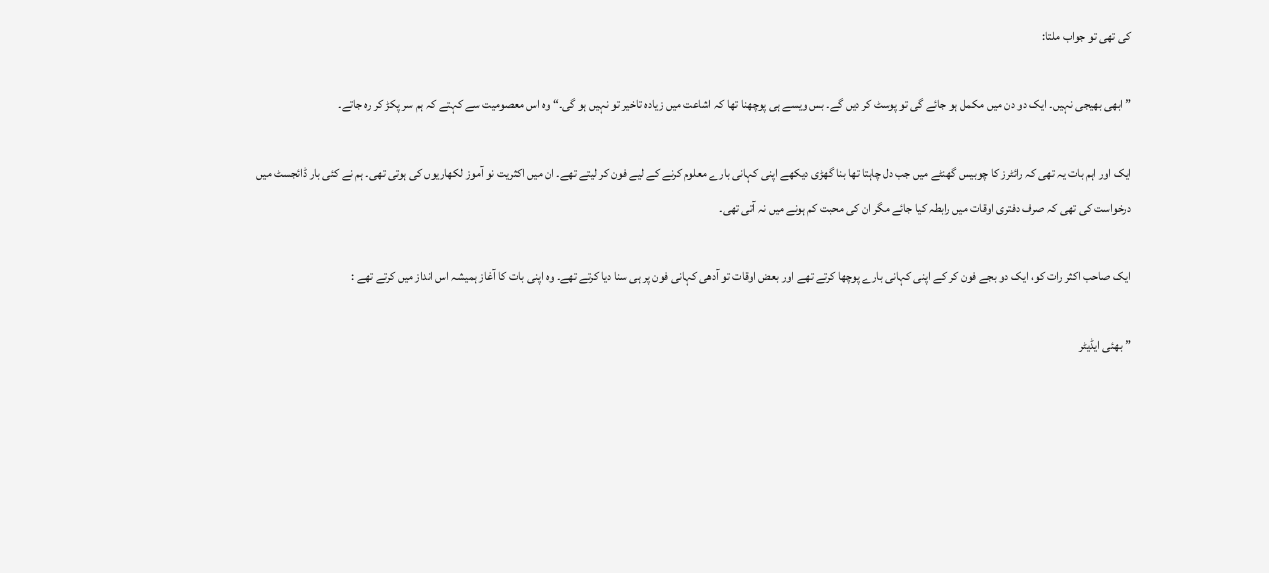کی تھی تو جواب ملتا:

”ابھی بھیجی نہیں۔ ایک دو دن میں مکمل ہو جائے گی تو پوسٹ کر دیں گے۔ بس ویسے ہی پوچھنا تھا کہ اشاعت میں زیادہ تاخیر تو نہیں ہو گی۔“ وہ اس معصومیت سے کہتے کہ ہم سر پکڑ کر رہ جاتے۔

ایک اور اہم بات یہ تھی کہ رائٹرز کا چوبیس گھنٹے میں جب دل چاہتا تھا بنا گھڑی دیکھے اپنی کہانی بارے معلوم کرنے کے لیے فون کر لیتے تھے۔ ان میں اکثریت نو آموز لکھاریوں کی ہوتی تھی۔ ہم نے کئی بار ڈائجسٹ میں درخواست کی تھی کہ صرف دفتری اوقات میں رابطہ کیا جائے مگر ان کی محبت کم ہونے میں نہ آتی تھی۔

ایک صاحب اکثر رات کو، ایک دو بجے فون کر کے اپنی کہانی بارے پوچھا کرتے تھے اور بعض اوقات تو آدھی کہانی فون پر ہی سنا دیا کرتے تھے۔ وہ اپنی بات کا آغاز ہمیشہ اس انداز میں کرتے تھے :

” بھئی ایڈیٹر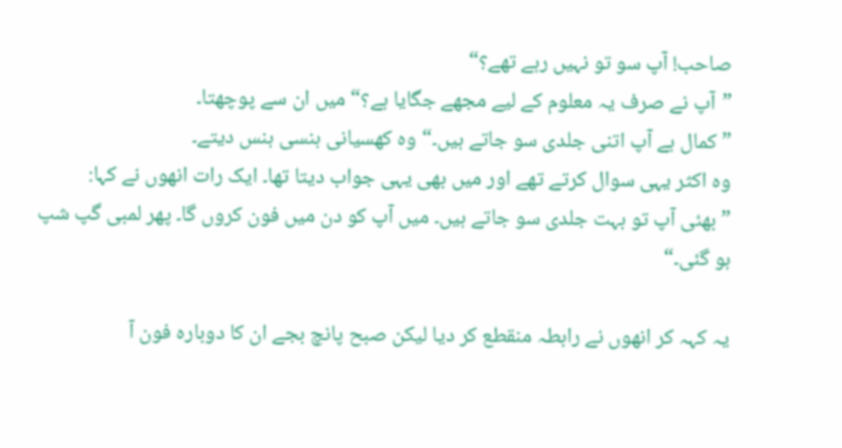صاحب! آپ سو تو نہیں رہے تھے؟“
”آپ نے صرف یہ معلوم کے لیے مجھے جگایا ہے؟“ میں ان سے پوچھتا۔
” کمال ہے آپ اتنی جلدی سو جاتے ہیں۔“ وہ کھسیانی ہنسی ہنس دیتے۔
وہ اکثر یہی سوال کرتے تھے اور میں بھی یہی جواب دیتا تھا۔ ایک رات انھوں نے کہا:
” بھئی آپ تو بہت جلدی سو جاتے ہیں۔ میں آپ کو دن میں فون کروں گا۔ پھر لمبی گپ شپ ہو گئی۔“

یہ کہہ کر انھوں نے رابطہ منقطع کر دیا لیکن صبح پانچ بجے ان کا دوبارہ فون آ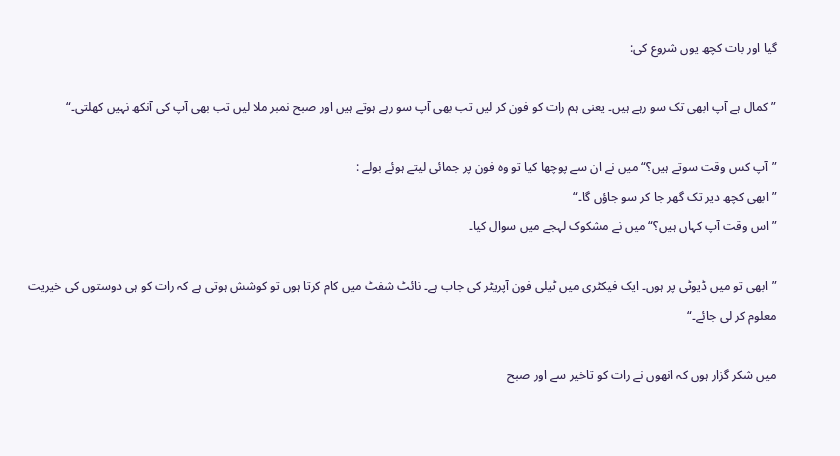گیا اور بات کچھ یوں شروع کی:

” کمال ہے آپ ابھی تک سو رہے ہیں۔ یعنی ہم رات کو فون کر لیں تب بھی آپ سو رہے ہوتے ہیں اور صبح نمبر ملا لیں تب بھی آپ کی آنکھ نہیں کھلتی۔“

”آپ کس وقت سوتے ہیں؟“ میں نے ان سے پوچھا کیا تو وہ فون پر جمائی لیتے ہوئے بولے :
” ابھی کچھ دیر تک گھر جا کر سو جاؤں گا۔“
”اس وقت آپ کہاں ہیں؟“ میں نے مشکوک لہجے میں سوال کیا۔

”ابھی تو میں ڈیوٹی پر ہوں۔ ایک فیکٹری میں ٹیلی فون آپریٹر کی جاب ہے۔ نائٹ شفٹ میں کام کرتا ہوں تو کوشش ہوتی ہے کہ رات کو ہی دوستوں کی خیریت معلوم کر لی جائے۔“

میں شکر گزار ہوں کہ انھوں نے رات کو تاخیر سے اور صبح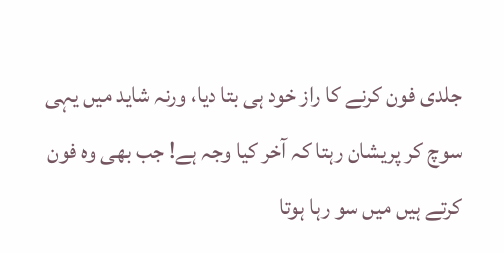جلدی فون کرنے کا راز خود ہی بتا دیا، ورنہ شاید میں یہی سوچ کر پریشان رہتا کہ آخر کیا وجہ ہے! جب بھی وہ فون کرتے ہیں میں سو رہا ہوتا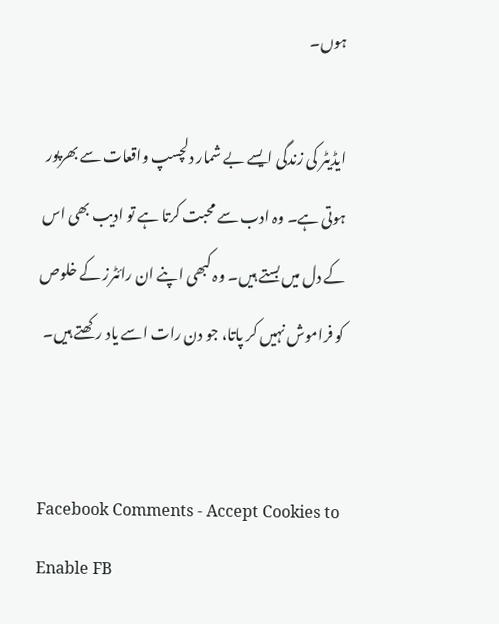ہوں۔

ایڈیٹر کی زندگی ایسے بے شمار دلچسپ واقعات سے بھرپور ہوتی ہے۔ وہ ادب سے محبت کرتا ہے تو ادیب بھی اس کے دل میں بستے ہیں۔ وہ کبھی اپنے ان رائٹرز کے خلوص کو فراموش نہیں کر پاتا، جو دن رات اسے یاد رکھتے ہیں۔


Facebook Comments - Accept Cookies to Enable FB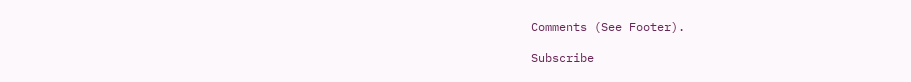Comments (See Footer).

Subscribe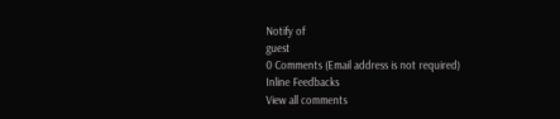Notify of
guest
0 Comments (Email address is not required)
Inline Feedbacks
View all comments